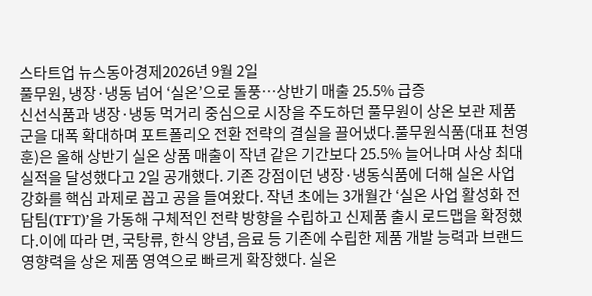스타트업 뉴스동아경제2026년 9월 2일
풀무원, 냉장·냉동 넘어 ‘실온’으로 돌풍…상반기 매출 25.5% 급증
신선식품과 냉장·냉동 먹거리 중심으로 시장을 주도하던 풀무원이 상온 보관 제품군을 대폭 확대하며 포트폴리오 전환 전략의 결실을 끌어냈다.풀무원식품(대표 천영훈)은 올해 상반기 실온 상품 매출이 작년 같은 기간보다 25.5% 늘어나며 사상 최대 실적을 달성했다고 2일 공개했다. 기존 강점이던 냉장·냉동식품에 더해 실온 사업 강화를 핵심 과제로 꼽고 공을 들여왔다. 작년 초에는 3개월간 ‘실온 사업 활성화 전담팀(TFT)’을 가동해 구체적인 전략 방향을 수립하고 신제품 출시 로드맵을 확정했다.이에 따라 면, 국탕류, 한식 양념, 음료 등 기존에 수립한 제품 개발 능력과 브랜드 영향력을 상온 제품 영역으로 빠르게 확장했다. 실온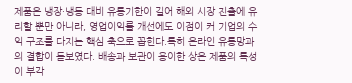제품은 냉장·냉동 대비 유통기한이 길어 해외 시장 진출에 유리할 뿐만 아니라, 영업이익률 개선에도 이점이 커 기업의 수익 구조를 다지는 핵심 축으로 꼽힌다.특히 온라인 유통망과의 결합이 돋보였다. 배송과 보관이 용이한 상온 제품의 특성이 부각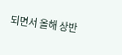되면서 올해 상반